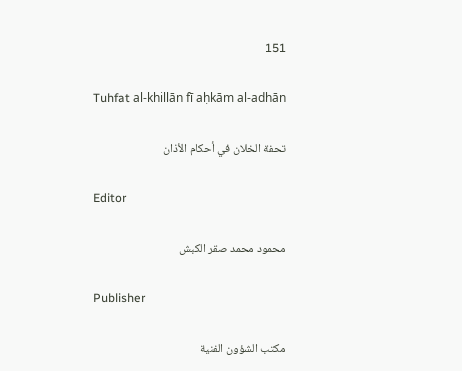151

Tuhfat al-khillān fī aḥkām al-adhān

تحفة الخلان في أحكام الأذان

Editor

محمود محمد صقر الكبش

Publisher

مكتب الشؤون الفنية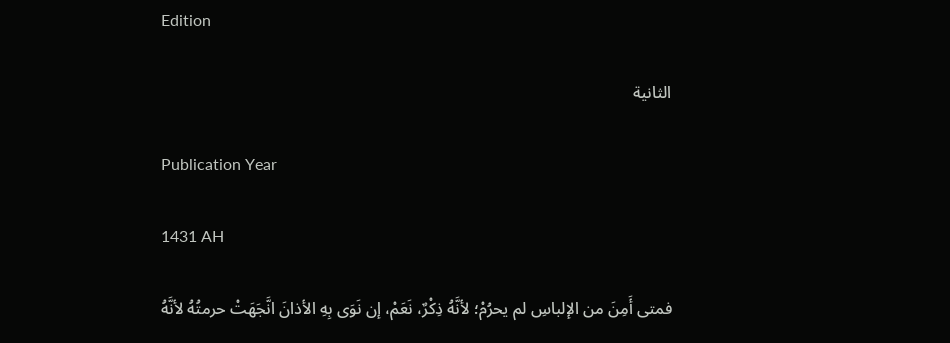Edition

الثانية

Publication Year

1431 AH

فمتى أَمِنَ من الإلباسِ لم يحرُمْ؛ لأنَّهُ ذِكْرٌ، نَعَمْ، إن نَوَى بِهِ الأذانَ انَّجَهَتْ حرمتُهُ لأنَّهُ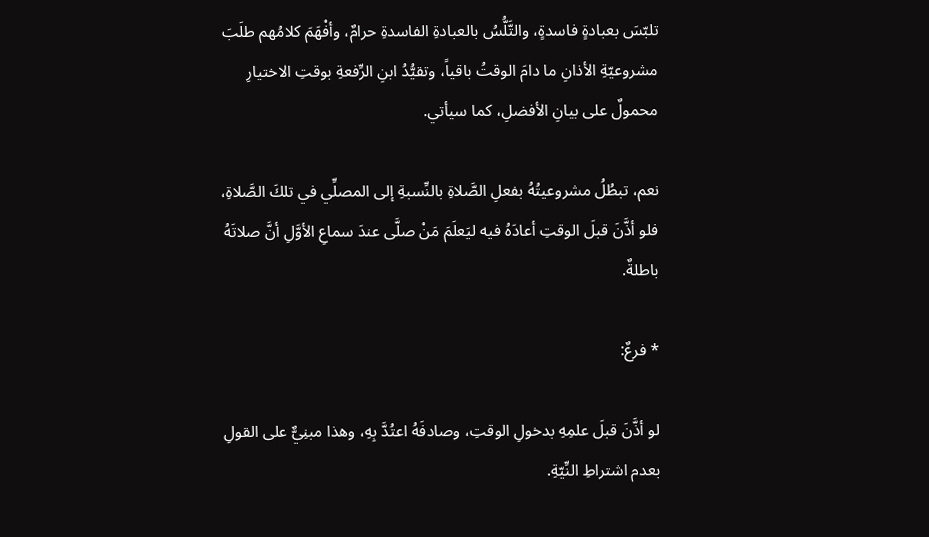تلبّسَ بعبادةٍ فاسدةٍ، والتَّلُّسُ بالعبادةِ الفاسدةِ حرامٌ، وأفْهَمَ كلامُهم طلَبَ مشروعيّةِ الأذانِ ما دامَ الوقتُ باقياً، وتقيُّدُ ابنِ الرِّفعةِ بوقتِ الاختيارِ محمولٌ على بيانِ الأفضلِ، كما سيأتي.

نعم، تبطُلُ مشروعيتُهُ بفعلِ الصَّلاةِ بالنِّسبةِ إلى المصلِّي في تلكَ الصَّلاةِ، فلو أذَّنَ قبلَ الوقتِ أعادَهُ فيه ليَعلَمَ مَنْ صلَّى عندَ سماعِ الأوَّلِ أنَّ صلاتَهُ باطلةٌ.

* فرعٌ:

لو أذَّنَ قبلَ علمِهِ بدخولِ الوقتِ، وصادفَهُ اعتُدَّ بِهِ، وهذا مبنِيٌّ على القولِ بعدم اشتراطِ النِّيّةِ.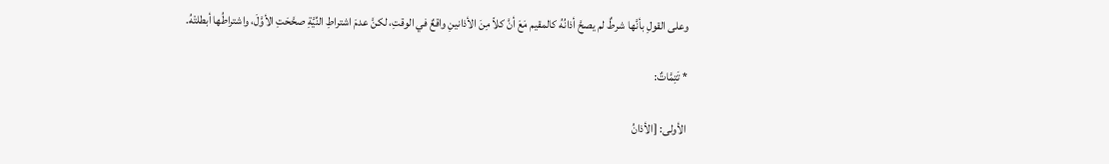وعلى القولِ بأنَّها شرطٌ لم يصحَّ أذانُهُ كالمقيم مَعَ أنَّ كلاً مِنَ الأذانينِ واقعٌ في الوقتِ، لكنَّ عدمَ اشتراطِ النِّيَّةِ صحَّحَتِ الأوَّلَ، واشتراطُها أبطلتْهُ.

* تَتِمَّاتٌ:

الأولى: [الأذانُ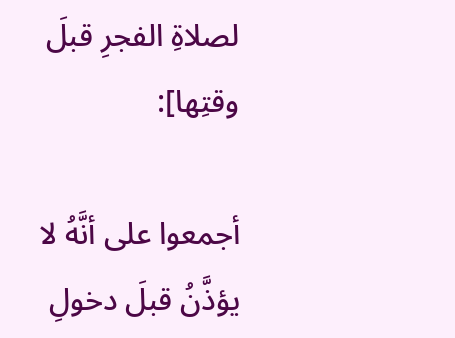لصلاةِ الفجرِ قبلَ وقتِها]:

أجمعوا على أنَّهُ لا يؤذَّنُ قبلَ دخولِ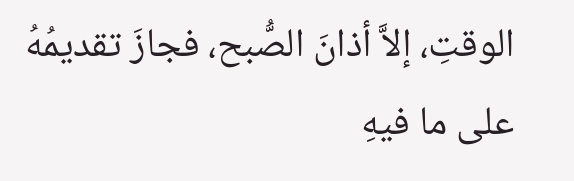الوقتِ، إلاَّ أذانَ الصُّبح، فجازَ تقديمُهُ على ما فيهِ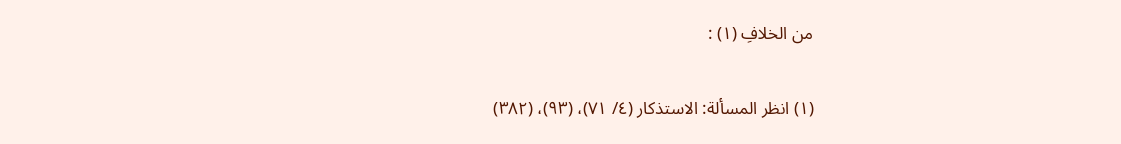من الخلافِ (١) :

(١) انظر المسألة: الاستذكار (٤/ ٧١)، (٩٣)، (٣٨٢)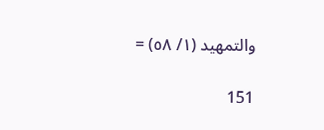والتمهيد (١/ ٥٨) =

151